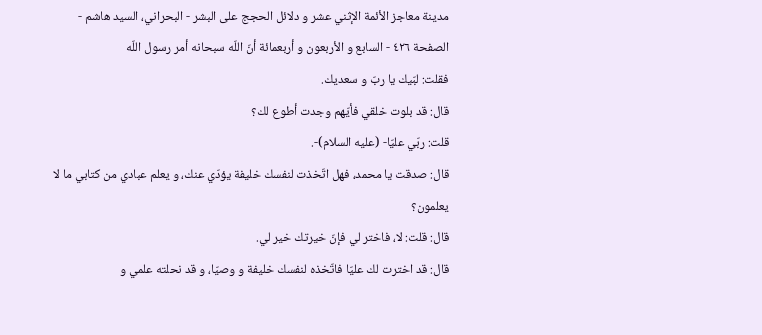مدينة معاجز الأئمة الإثني عشر و دلائل الحجج على البشر - البحراني، السيد هاشم - الصفحة ٤٢٦ - السابع و الأربعون و أربعمائة أنّ اللّه سبحانه أمر رسول اللّه
فقلت: لبّيك يا ربّ و سعديك.
قال: قد بلوت خلقي فأيّهم وجدت أطوع لك؟
قلت: ربّي عليّا- (عليه السلام)-.
قال: صدقت يا محمد، فهل اتّخذت لنفسك خليفة يؤدّي عنك، و يعلم عبادي من كتابي ما لا يعلمون؟
قال: قلت: لا، فاختر لي فإنّ خيرتك خير لي.
قال: قد اخترت لك عليّا فاتّخذه لنفسك خليفة و وصيّا، و قد نحلته علمي و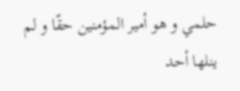حلمي و هو أمير المؤمنين حقّا و لم ينلها أحد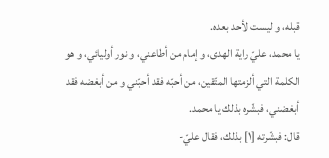قبله، و ليست لأحد بعده.
يا محمد، عليّ راية الهدى، و إمام من أطاعني، و نور أوليائي، و هو الكلمة التي ألزمتها المتّقين، من أحبّه فقد أحبّني و من أبغضه فقد أبغضني، فبشّره بذلك يا محمد.
قال: فبشّرته [١] بذلك، فقال عليّ-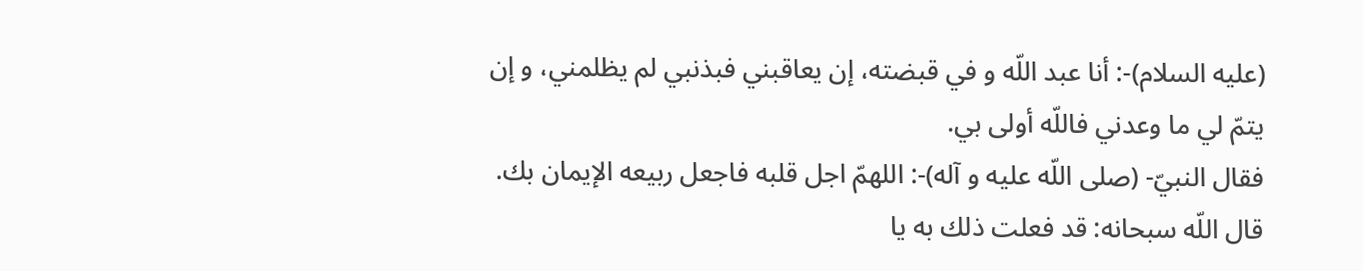(عليه السلام)-: أنا عبد اللّه و في قبضته، إن يعاقبني فبذنبي لم يظلمني، و إن يتمّ لي ما وعدني فاللّه أولى بي.
فقال النبيّ- (صلى اللّه عليه و آله)-: اللهمّ اجل قلبه فاجعل ربيعه الإيمان بك.
قال اللّه سبحانه: قد فعلت ذلك به يا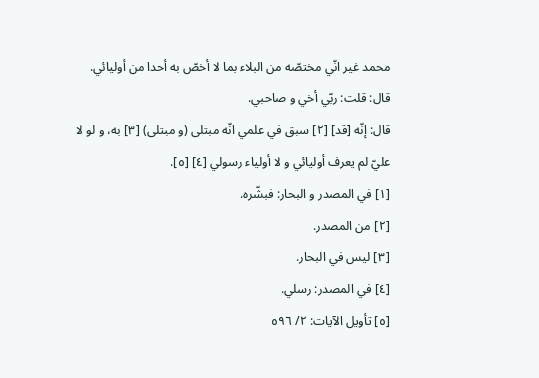محمد غير انّي مختصّه من البلاء بما لا أخصّ به أحدا من أوليائي.
قال: قلت: ربّي أخي و صاحبي.
قال: إنّه [قد] [٢] سبق في علمي انّه مبتلى (و مبتلى) [٣] به، و لو لا عليّ لم يعرف أوليائي و لا أولياء رسولي [٤] [٥].
[١] في المصدر و البحار: فبشّره.
[٢] من المصدر.
[٣] ليس في البحار.
[٤] في المصدر: رسلي.
[٥] تأويل الآيات: ٢/ ٥٩٦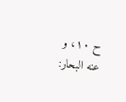ح ١٠، و عنه البحار: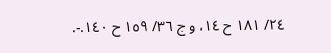٢٤/ ١٨١ ح ١٤، و ج ٣٦/ ١٥٩ ح ١٤٠.-.